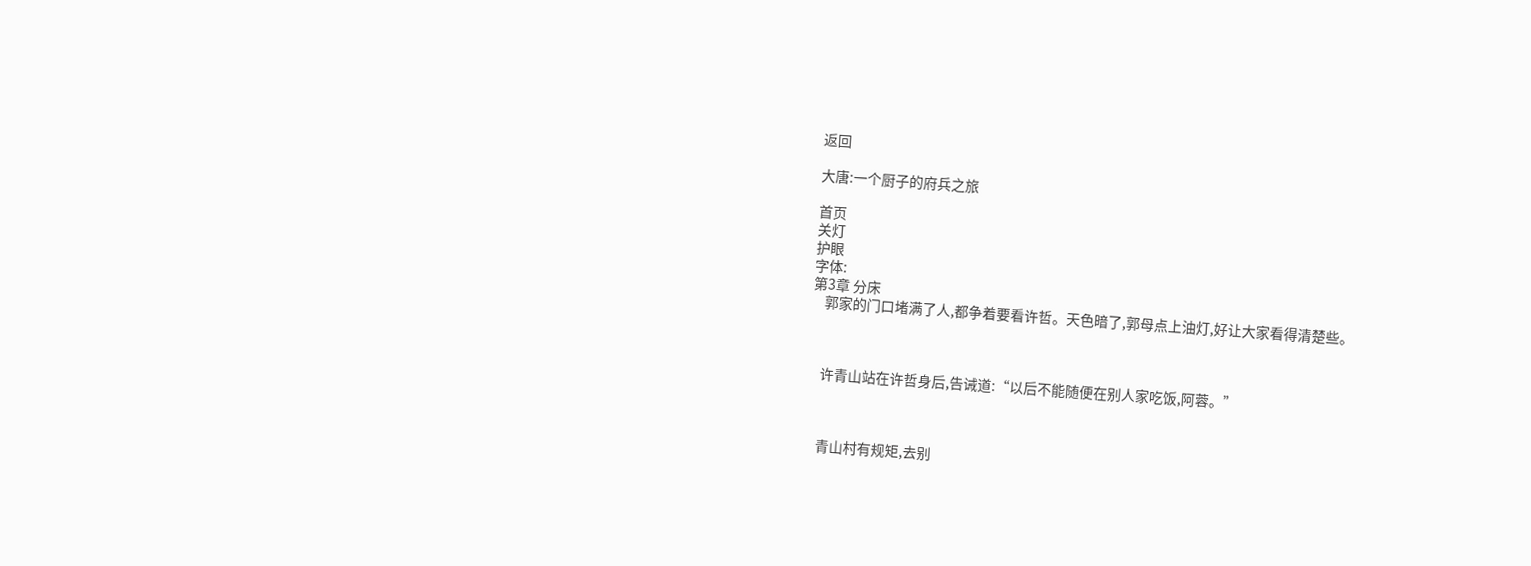返回

大唐:一个厨子的府兵之旅

首页
关灯
护眼
字体:
第3章 分床
    郭家的门口堵满了人,都争着要看许哲。天色暗了,郭母点上油灯,好让大家看得清楚些。



    许青山站在许哲身后,告诫道:“以后不能随便在别人家吃饭,阿蓉。”



    青山村有规矩,去别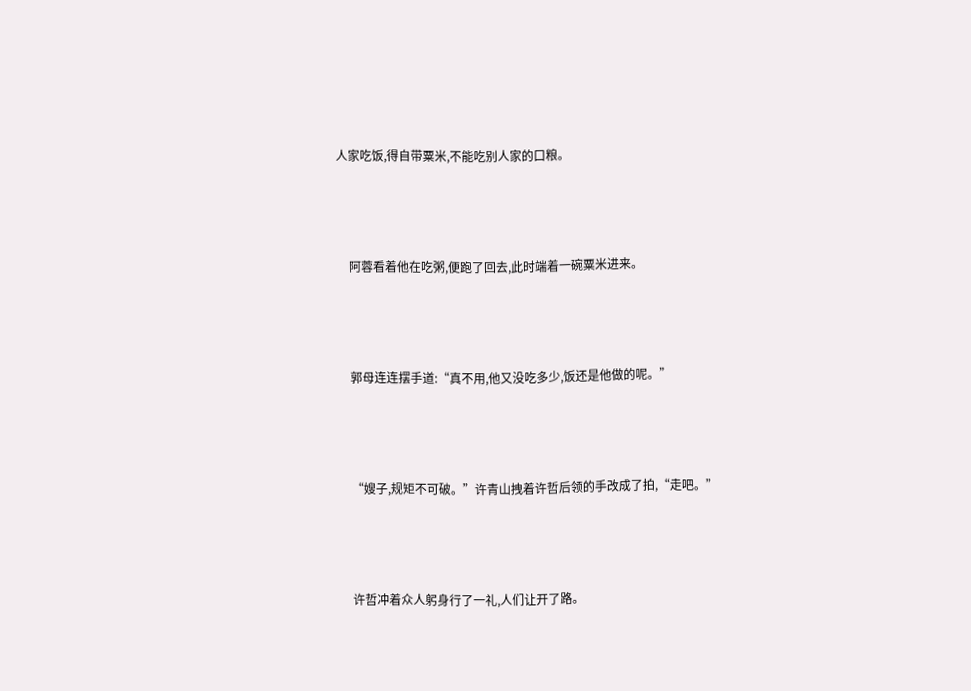人家吃饭,得自带粟米,不能吃别人家的口粮。



    阿蓉看着他在吃粥,便跑了回去,此时端着一碗粟米进来。



    郭母连连摆手道:“真不用,他又没吃多少,饭还是他做的呢。”



    “嫂子,规矩不可破。”许青山拽着许哲后领的手改成了拍,“走吧。”



    许哲冲着众人躬身行了一礼,人们让开了路。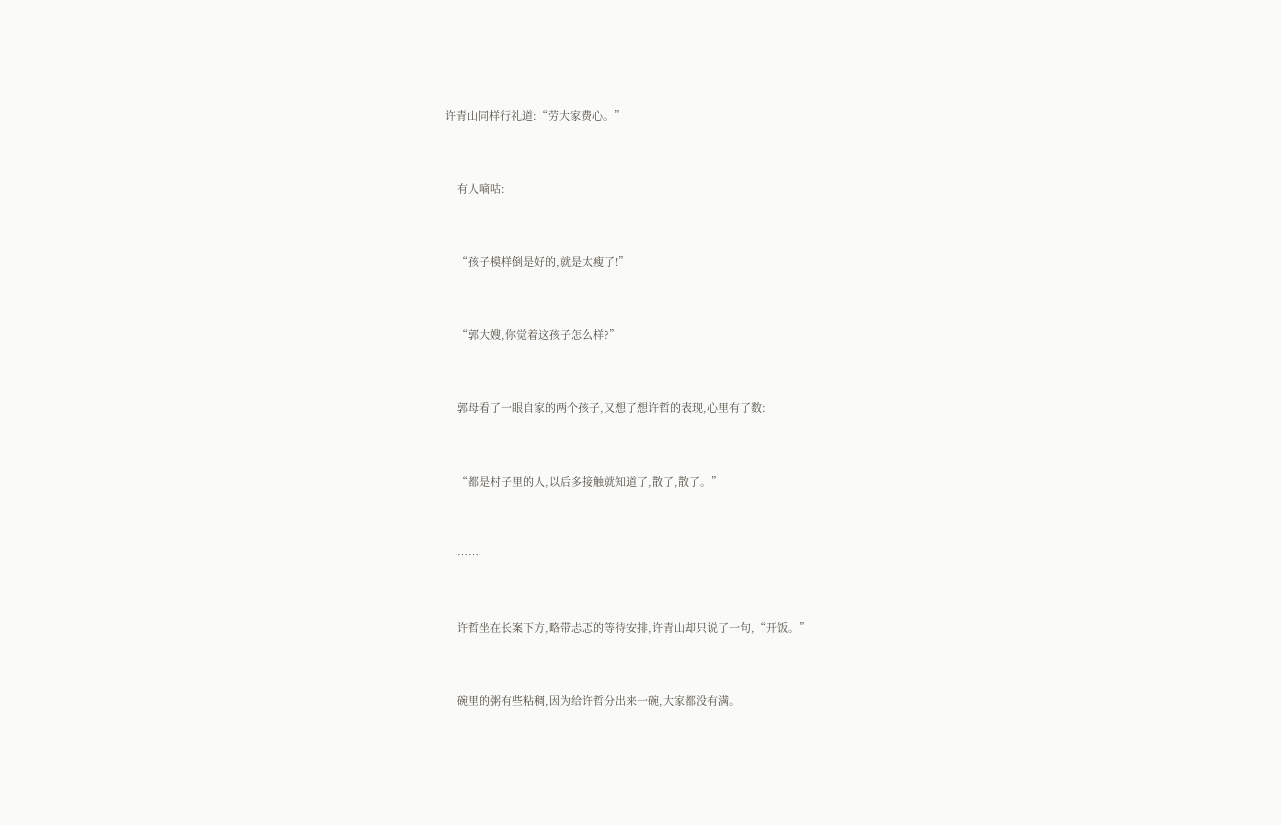许青山同样行礼道:“劳大家费心。”



    有人嘀咕:



    “孩子模样倒是好的,就是太瘦了!”



    “郭大嫂,你觉着这孩子怎么样?”



    郭母看了一眼自家的两个孩子,又想了想许哲的表现,心里有了数:



    “都是村子里的人,以后多接触就知道了,散了,散了。”



    ……



    许哲坐在长案下方,略带忐忑的等待安排,许青山却只说了一句,“开饭。”



    碗里的粥有些粘稠,因为给许哲分出来一碗,大家都没有满。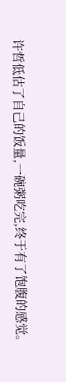许哲低估了自己的饭量,一碗粥吃完,终于有了饱腹的感觉。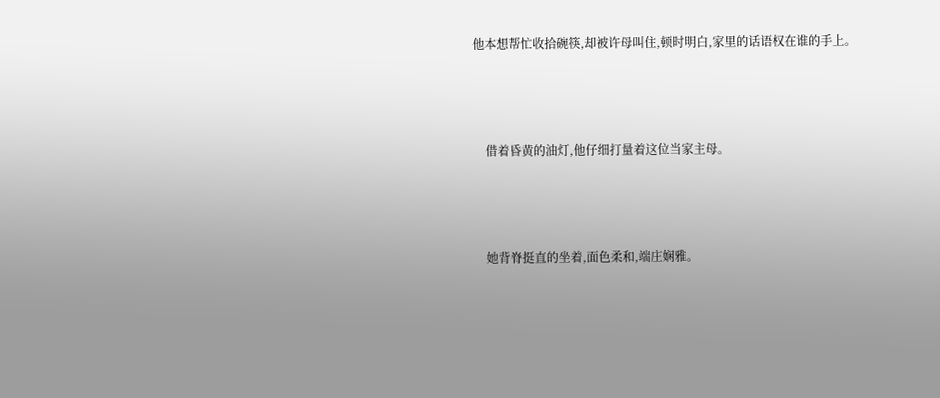他本想帮忙收拾碗筷,却被许母叫住,顿时明白,家里的话语权在谁的手上。



    借着昏黄的油灯,他仔细打量着这位当家主母。



    她背脊挺直的坐着,面色柔和,端庄娴雅。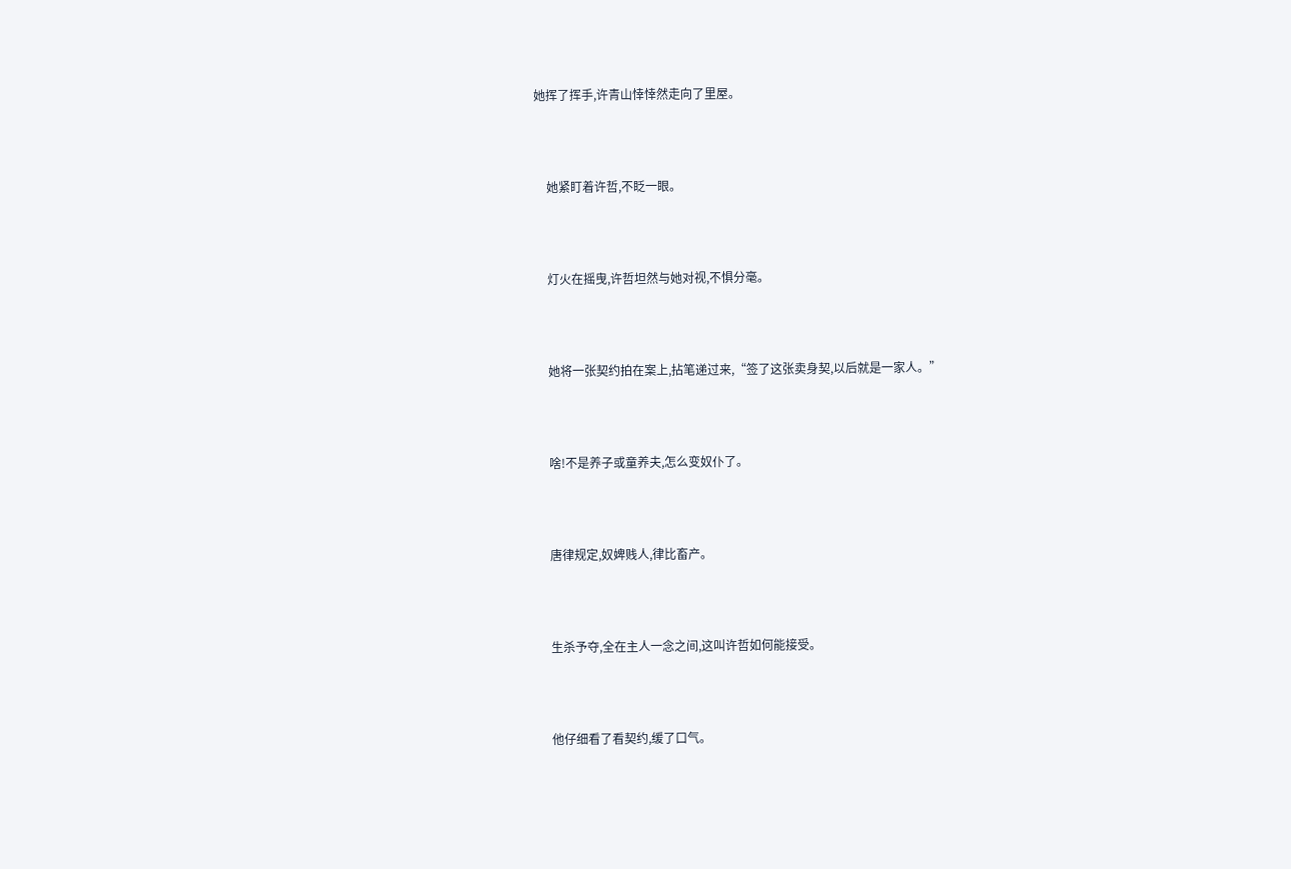她挥了挥手,许青山悻悻然走向了里屋。



    她紧盯着许哲,不眨一眼。



    灯火在摇曳,许哲坦然与她对视,不惧分毫。



    她将一张契约拍在案上,拈笔递过来,“签了这张卖身契,以后就是一家人。”



    啥!不是养子或童养夫,怎么变奴仆了。



    唐律规定,奴婢贱人,律比畜产。



    生杀予夺,全在主人一念之间,这叫许哲如何能接受。



    他仔细看了看契约,缓了口气。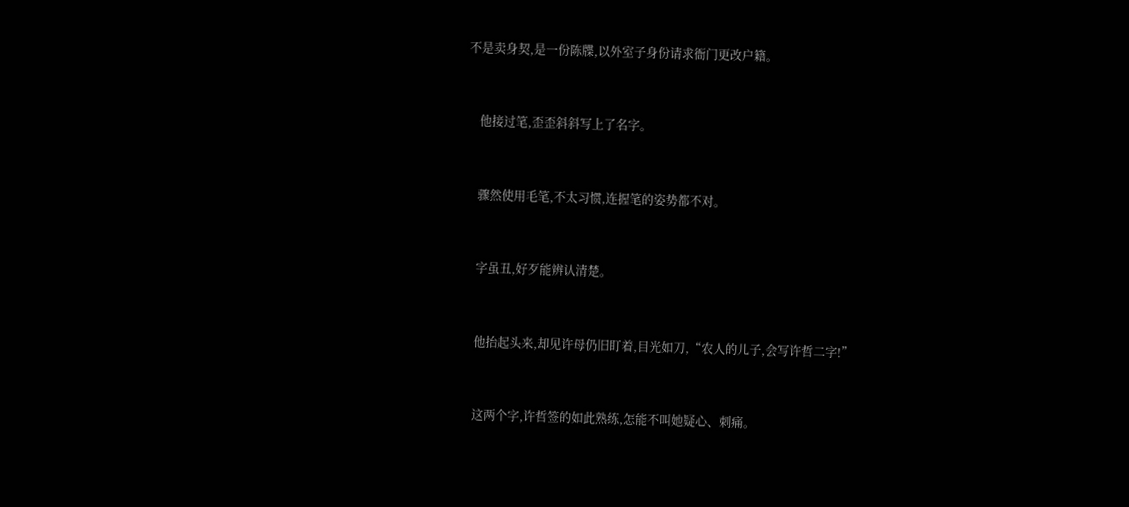不是卖身契,是一份陈牒,以外室子身份请求衙门更改户籍。



    他接过笔,歪歪斜斜写上了名字。



    骤然使用毛笔,不太习惯,连握笔的姿势都不对。



    字虽丑,好歹能辨认清楚。



    他抬起头来,却见许母仍旧盯着,目光如刀,“农人的儿子,会写许哲二字!”



    这两个字,许哲签的如此熟练,怎能不叫她疑心、刺痛。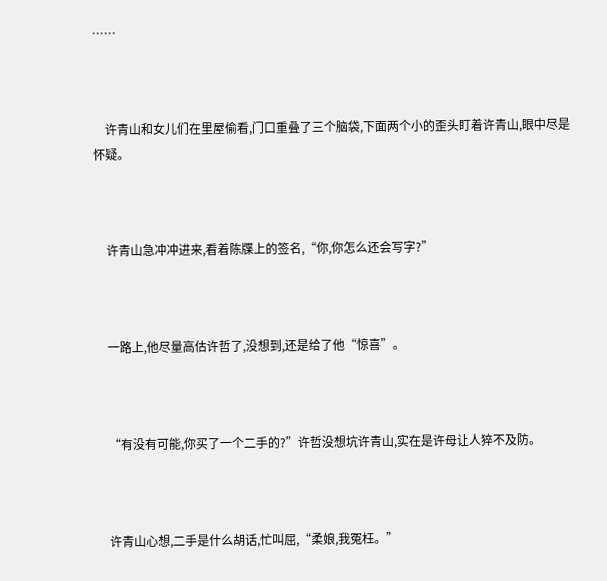……



    许青山和女儿们在里屋偷看,门口重叠了三个脑袋,下面两个小的歪头盯着许青山,眼中尽是怀疑。



    许青山急冲冲进来,看着陈牒上的签名,“你,你怎么还会写字?”



    一路上,他尽量高估许哲了,没想到,还是给了他“惊喜”。



    “有没有可能,你买了一个二手的?”许哲没想坑许青山,实在是许母让人猝不及防。



    许青山心想,二手是什么胡话,忙叫屈,“柔娘,我冤枉。”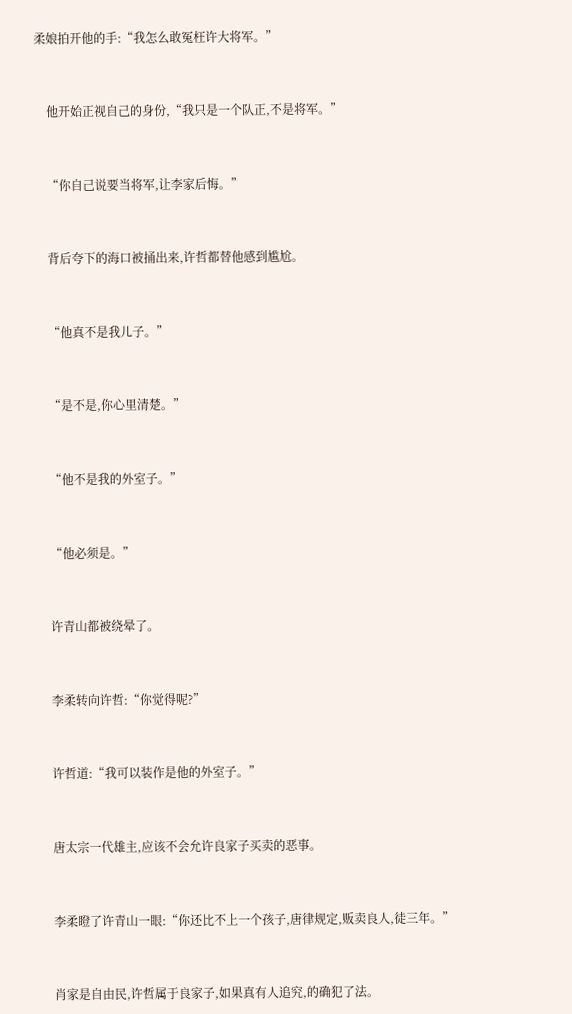柔娘拍开他的手:“我怎么敢冤枉许大将军。”



    他开始正视自己的身份,“我只是一个队正,不是将军。”



    “你自己说要当将军,让李家后悔。”



    背后夸下的海口被捅出来,许哲都替他感到尴尬。



    “他真不是我儿子。”



    “是不是,你心里清楚。”



    “他不是我的外室子。”



    “他必须是。”



    许青山都被绕晕了。



    李柔转向许哲:“你觉得呢?”



    许哲道:“我可以装作是他的外室子。”



    唐太宗一代雄主,应该不会允许良家子买卖的恶事。



    李柔瞪了许青山一眼:“你还比不上一个孩子,唐律规定,贩卖良人,徒三年。”



    肖家是自由民,许哲属于良家子,如果真有人追究,的确犯了法。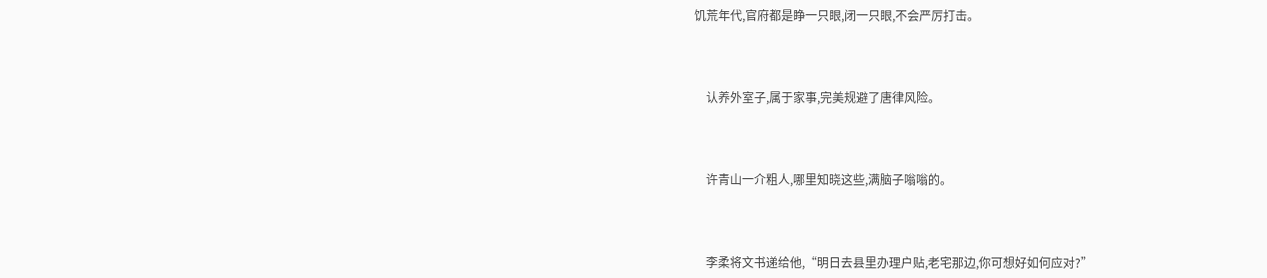饥荒年代,官府都是睁一只眼,闭一只眼,不会严厉打击。



    认养外室子,属于家事,完美规避了唐律风险。



    许青山一介粗人,哪里知晓这些,满脑子嗡嗡的。



    李柔将文书递给他,“明日去县里办理户贴,老宅那边,你可想好如何应对?”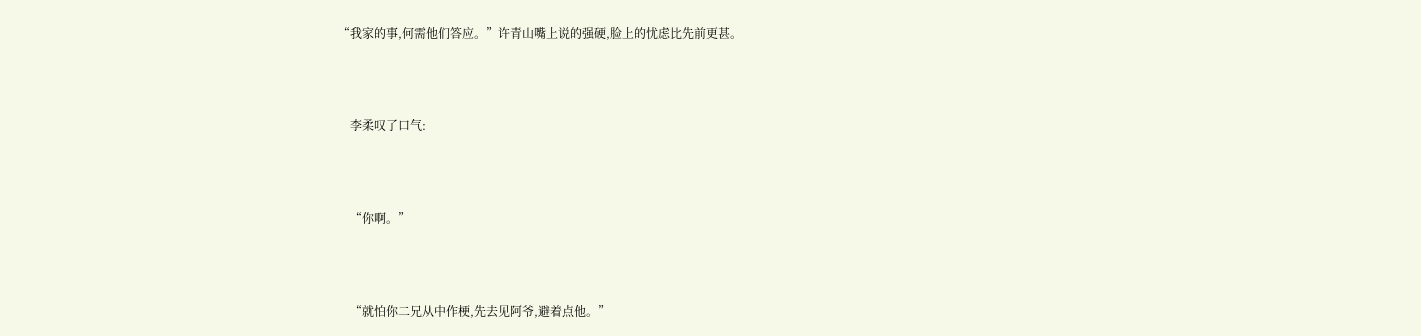“我家的事,何需他们答应。”许青山嘴上说的强硬,脸上的忧虑比先前更甚。



    李柔叹了口气:



    “你啊。”



    “就怕你二兄从中作梗,先去见阿爷,避着点他。”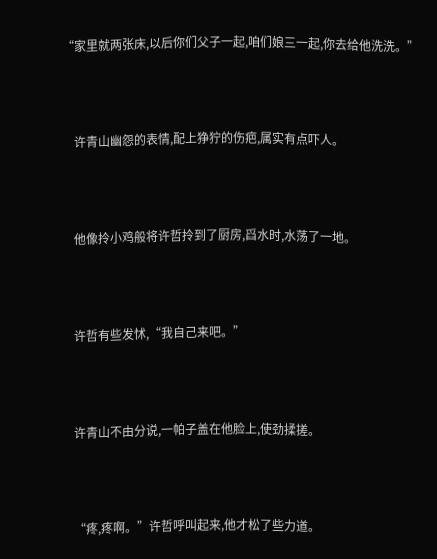“家里就两张床,以后你们父子一起,咱们娘三一起,你去给他洗洗。”



    许青山幽怨的表情,配上狰狞的伤疤,属实有点吓人。



    他像拎小鸡般将许哲拎到了厨房,舀水时,水荡了一地。



    许哲有些发怵,“我自己来吧。”



    许青山不由分说,一帕子盖在他脸上,使劲揉搓。



    “疼,疼啊。”许哲呼叫起来,他才松了些力道。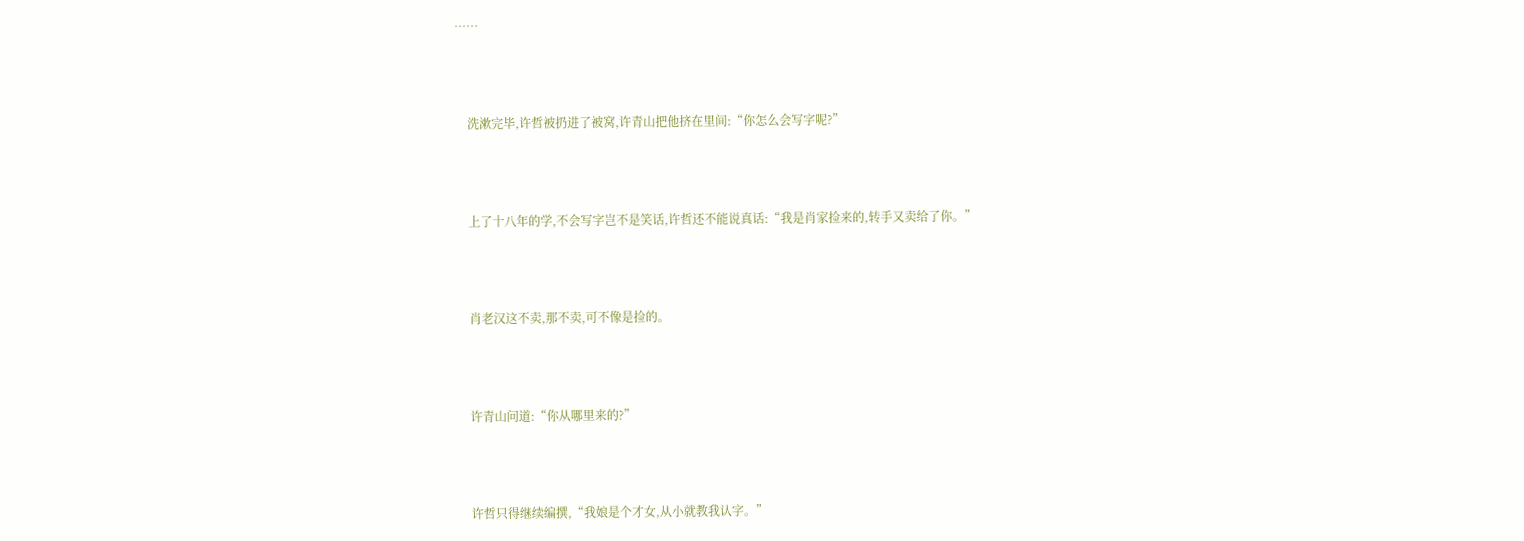……



    洗漱完毕,许哲被扔进了被窝,许青山把他挤在里间:“你怎么会写字呢?”



    上了十八年的学,不会写字岂不是笑话,许哲还不能说真话:“我是肖家捡来的,转手又卖给了你。”



    肖老汉这不卖,那不卖,可不像是捡的。



    许青山问道:“你从哪里来的?”



    许哲只得继续编撰,“我娘是个才女,从小就教我认字。”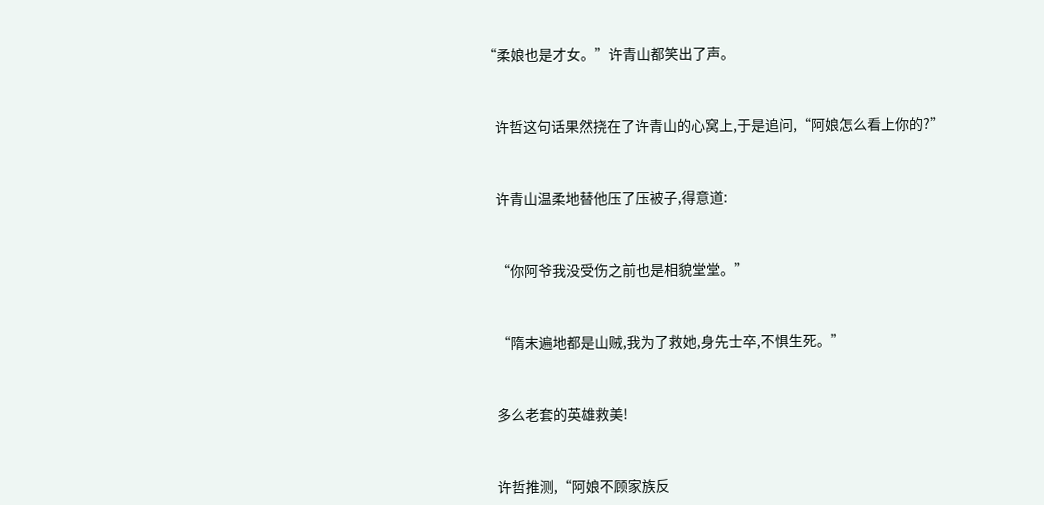“柔娘也是才女。”许青山都笑出了声。



    许哲这句话果然挠在了许青山的心窝上,于是追问,“阿娘怎么看上你的?”



    许青山温柔地替他压了压被子,得意道:



    “你阿爷我没受伤之前也是相貌堂堂。”



    “隋末遍地都是山贼,我为了救她,身先士卒,不惧生死。”



    多么老套的英雄救美!



    许哲推测,“阿娘不顾家族反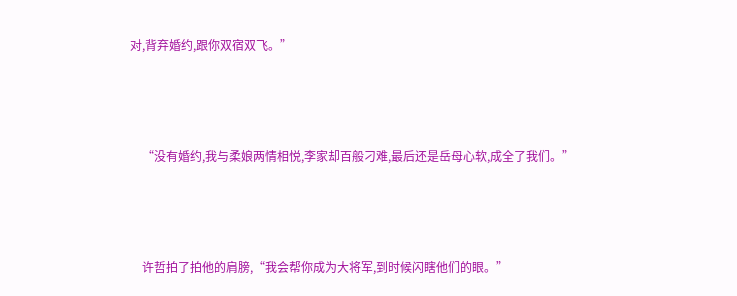对,背弃婚约,跟你双宿双飞。”



    “没有婚约,我与柔娘两情相悦,李家却百般刁难,最后还是岳母心软,成全了我们。”



    许哲拍了拍他的肩膀,“我会帮你成为大将军,到时候闪瞎他们的眼。”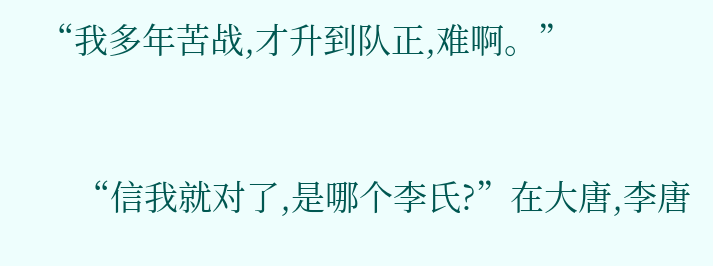“我多年苦战,才升到队正,难啊。”



    “信我就对了,是哪个李氏?”在大唐,李唐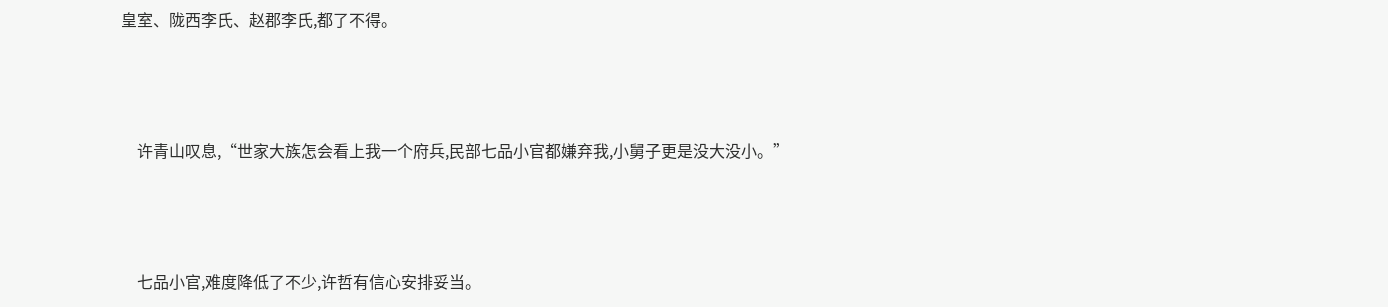皇室、陇西李氏、赵郡李氏,都了不得。



    许青山叹息,“世家大族怎会看上我一个府兵,民部七品小官都嫌弃我,小舅子更是没大没小。”



    七品小官,难度降低了不少,许哲有信心安排妥当。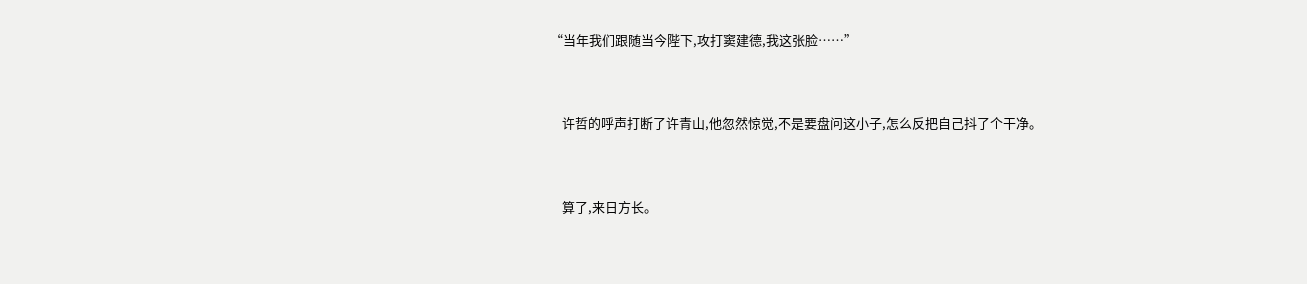“当年我们跟随当今陛下,攻打窦建德,我这张脸……”



    许哲的呼声打断了许青山,他忽然惊觉,不是要盘问这小子,怎么反把自己抖了个干净。



    算了,来日方长。